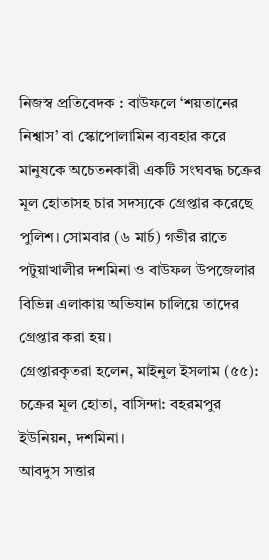নিজস্ব প্রতিবেদক : বাউফলে ‘শয়তানের নিশ্বাস’ বা স্কোপোলামিন ব্যবহার করে মানুষকে অচেতনকারী একটি সংঘবদ্ধ চক্রের মূল হোতাসহ চার সদস্যকে গ্রেপ্তার করেছে পুলিশ। সোমবার (৬ মার্চ) গভীর রাতে পটুয়াখালীর দশমিনা ও বাউফল উপজেলার বিভিন্ন এলাকায় অভিযান চালিয়ে তাদের গ্রেপ্তার করা হয়।
গ্রেপ্তারকৃতরা হলেন, মাইনুল ইসলাম (৫৫): চক্রের মূল হোতা, বাসিন্দা: বহরমপুর ইউনিয়ন, দশমিনা।
আবদুস সত্তার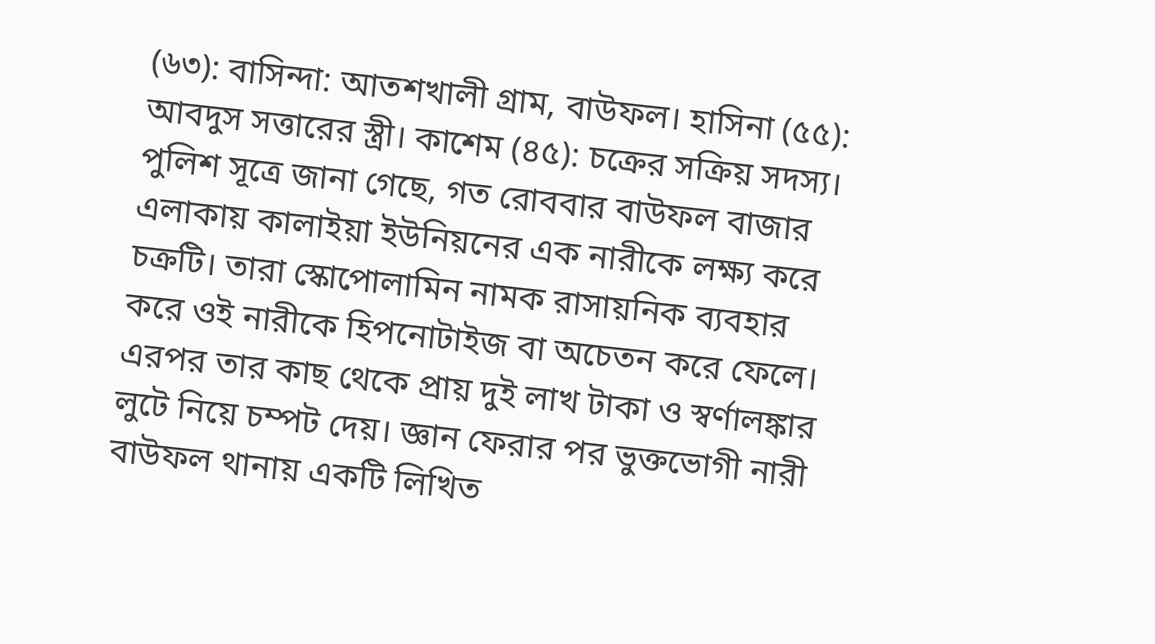(৬৩): বাসিন্দা: আতশখালী গ্রাম, বাউফল। হাসিনা (৫৫): আবদুস সত্তারের স্ত্রী। কাশেম (৪৫): চক্রের সক্রিয় সদস্য।
পুলিশ সূত্রে জানা গেছে, গত রোববার বাউফল বাজার এলাকায় কালাইয়া ইউনিয়নের এক নারীকে লক্ষ্য করে চক্রটি। তারা স্কোপোলামিন নামক রাসায়নিক ব্যবহার করে ওই নারীকে হিপনোটাইজ বা অচেতন করে ফেলে। এরপর তার কাছ থেকে প্রায় দুই লাখ টাকা ও স্বর্ণালঙ্কার লুটে নিয়ে চম্পট দেয়। জ্ঞান ফেরার পর ভুক্তভোগী নারী বাউফল থানায় একটি লিখিত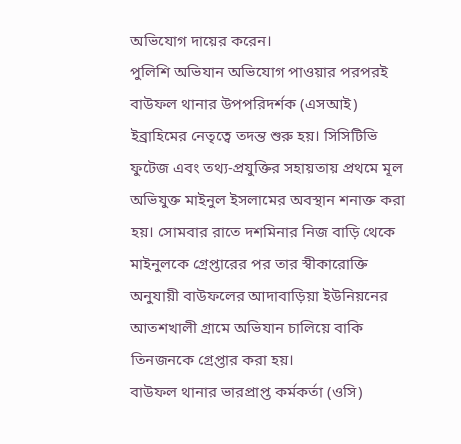অভিযোগ দায়ের করেন।
পুলিশি অভিযান অভিযোগ পাওয়ার পরপরই বাউফল থানার উপপরিদর্শক (এসআই) ইব্রাহিমের নেতৃত্বে তদন্ত শুরু হয়। সিসিটিভি ফুটেজ এবং তথ্য-প্রযুক্তির সহায়তায় প্রথমে মূল অভিযুক্ত মাইনুল ইসলামের অবস্থান শনাক্ত করা হয়। সোমবার রাতে দশমিনার নিজ বাড়ি থেকে মাইনুলকে গ্রেপ্তারের পর তার স্বীকারোক্তি অনুযায়ী বাউফলের আদাবাড়িয়া ইউনিয়নের আতশখালী গ্রামে অভিযান চালিয়ে বাকি তিনজনকে গ্রেপ্তার করা হয়।
বাউফল থানার ভারপ্রাপ্ত কর্মকর্তা (ওসি)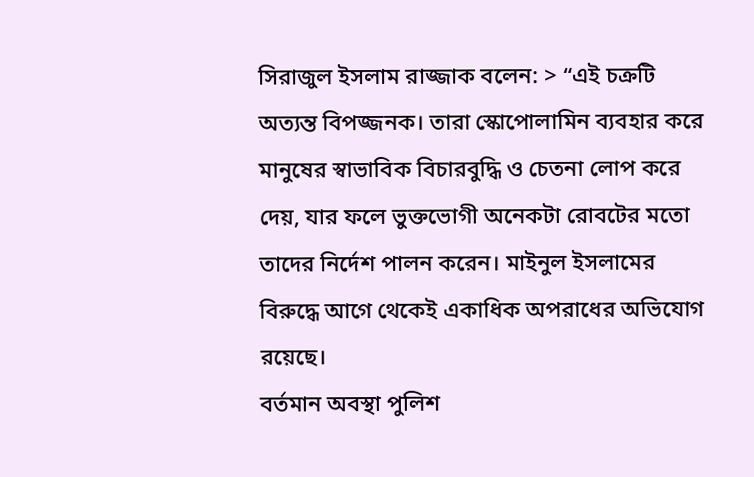সিরাজুল ইসলাম রাজ্জাক বলেন: > “এই চক্রটি অত্যন্ত বিপজ্জনক। তারা স্কোপোলামিন ব্যবহার করে মানুষের স্বাভাবিক বিচারবুদ্ধি ও চেতনা লোপ করে দেয়, যার ফলে ভুক্তভোগী অনেকটা রোবটের মতো তাদের নির্দেশ পালন করেন। মাইনুল ইসলামের বিরুদ্ধে আগে থেকেই একাধিক অপরাধের অভিযোগ রয়েছে।
বর্তমান অবস্থা পুলিশ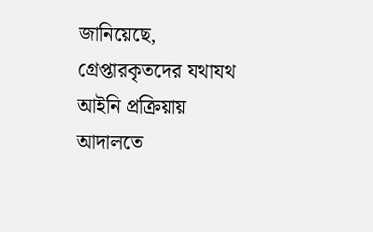জানিয়েছে, গ্রেপ্তারকৃতদের যথাযথ আইনি প্রক্রিয়ায় আদালতে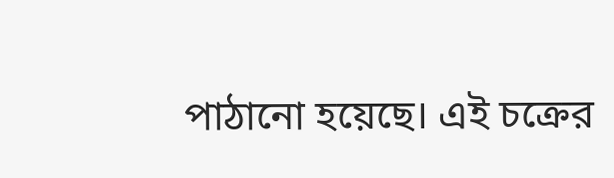পাঠানো হয়েছে। এই চক্রের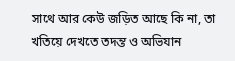সাথে আর কেউ জড়িত আছে কি না, তা খতিয়ে দেখতে তদন্ত ও অভিযান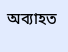অব্যাহত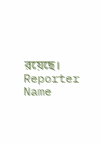রয়েছে।
Reporter Name